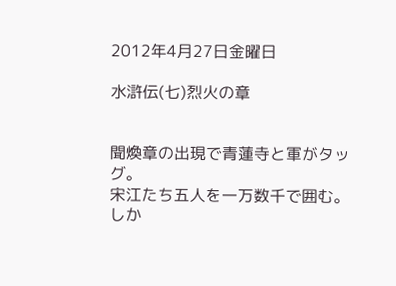2012年4月27日金曜日

水滸伝(七)烈火の章


聞煥章の出現で青蓮寺と軍がタッグ。
宋江たち五人を一万数千で囲む。
しか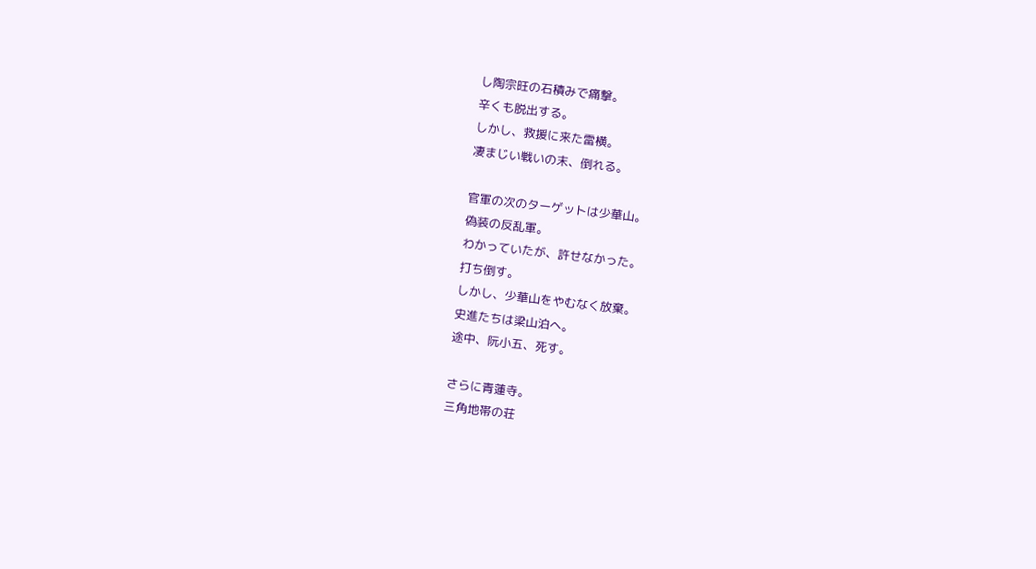し陶宗旺の石積みで痛撃。
辛くも脱出する。
しかし、救援に来た雷横。
凄まじい戦いの末、倒れる。

官軍の次のターゲットは少華山。
偽装の反乱軍。
わかっていたが、許せなかった。
打ち倒す。
しかし、少華山をやむなく放棄。
史進たちは梁山泊へ。
途中、阮小五、死す。

さらに青蓮寺。
三角地帯の荘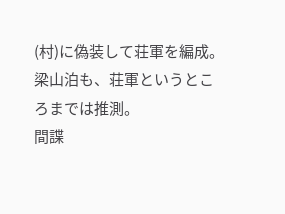(村)に偽装して荘軍を編成。
梁山泊も、荘軍というところまでは推測。
間諜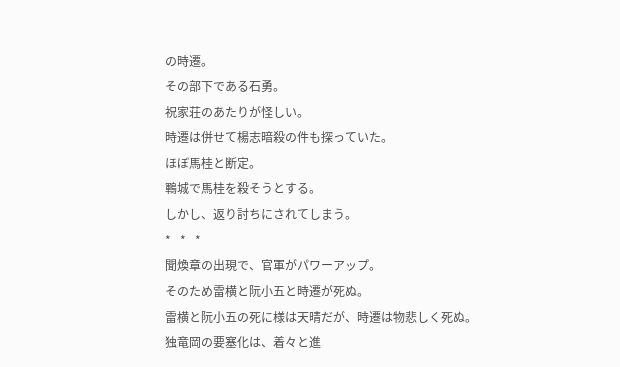の時遷。
その部下である石勇。
祝家荘のあたりが怪しい。
時遷は併せて楊志暗殺の件も探っていた。
ほぼ馬桂と断定。
鶤城で馬桂を殺そうとする。
しかし、返り討ちにされてしまう。
*   *   *
聞煥章の出現で、官軍がパワーアップ。
そのため雷横と阮小五と時遷が死ぬ。
雷横と阮小五の死に様は天晴だが、時遷は物悲しく死ぬ。
独竜岡の要塞化は、着々と進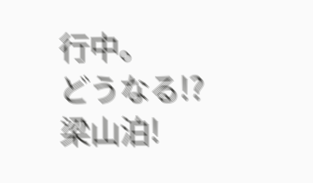行中。
どうなる!? 梁山泊!